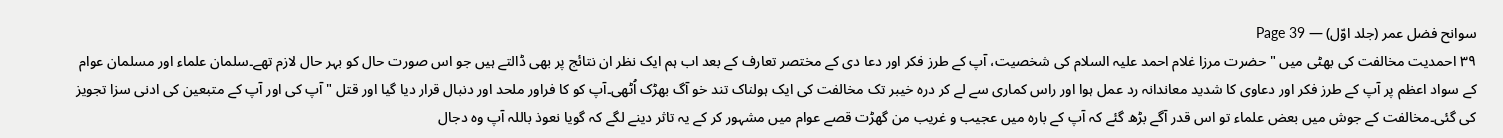سوانح فضل عمر (جلد اوّل) — Page 39
۳۹ احمدیت مخالفت کی بھٹی میں " حضرت مرزا غلام احمد علیہ السلام کی شخصیت، آپ کے طرز فکر اور دعا دی کے مختصر تعارف کے بعد اب ہم ایک نظر ان نتائج پر بھی ڈالتے ہیں جو اس صورت حال کو بہر حال لازم تھے۔سلمان علماء اور مسلمان عوام کے سواد اعظم پر آپ کے طرز فکر اور دعاوی کا شدید معاندانہ رد عمل ہوا اور راس کماری سے لے کر درہ خیبر تک مخالفت کی ایک ہولناک تند خو آگ بھڑک اُٹھی۔آپ کو کا فراور ملحد اور دنبال قرار دیا گیا اور قتل " آپ کی اور آپ کے متبعین کی ادنی سزا تجویز کی گئی۔مخالفت کے جوش میں بعض علماء تو اس قدر آگے بڑھ گئے کہ آپ کے بارہ میں عجیب و غریب من گھڑت قصے عوام میں مشہور کر کے یہ تاثر دینے لگے کہ گویا نعوذ باللہ آپ وہ دجال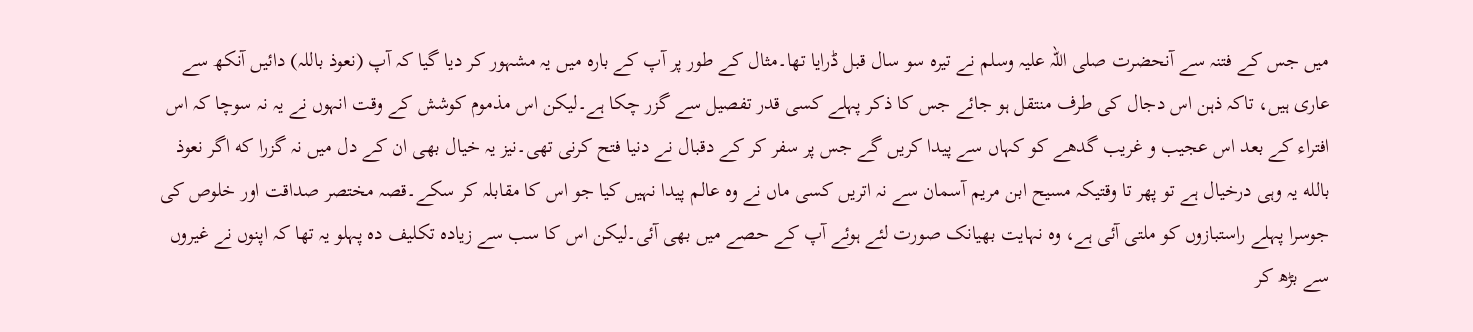میں جس کے فتنہ سے آنحضرت صلی اللہ علیہ وسلم نے تیرہ سو سال قبل ڈرایا تھا۔مثال کے طور پر آپ کے بارہ میں یہ مشہور کر دیا گیا کہ آپ (نعوذ باللہ) دائیں آنکھ سے عاری ہیں، تاکہ ذہن اس دجال کی طرف منتقل ہو جائے جس کا ذکر پہلے کسی قدر تفصیل سے گزر چکا ہے۔لیکن اس مذموم کوشش کے وقت انہوں نے یہ نہ سوچا کہ اس افتراء کے بعد اس عجیب و غریب گدھے کو کہاں سے پیدا کریں گے جس پر سفر کر کے دقبال نے دنیا فتح کرنی تھی۔نیز یہ خیال بھی ان کے دل میں نہ گزرا که اگر نعوذ بالله یہ وہی درخیال ہے تو پھر تا وقتیکہ مسیح ابن مریم آسمان سے نہ اتریں کسی ماں نے وہ عالم پیدا نہیں کیا جو اس کا مقابلہ کر سکے۔قصہ مختصر صداقت اور خلوص کی جوسرا پہلے راستبازوں کو ملتی آئی ہے، وہ نہایت بھیانک صورت لئے ہوئے آپ کے حصے میں بھی آئی۔لیکن اس کا سب سے زیادہ تکلیف دہ پہلو یہ تھا کہ اپنوں نے غیروں سے بڑھ کر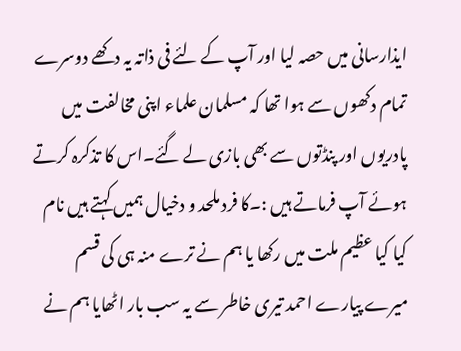ایذارسانی میں حصہ لیا اور آپ کے لئے فی ذاتہ یہ دکھے دوسرے تمام دکھوں سے ہوا تھا کہ مسلمان علماء اپنی مخالفت میں پادریوں اور پنڈتوں سے بھی بازی لے گئے۔اس کا تذکرہ کرتے ہوئے آپ فرماتے ہیں :۔کا فرد ملحد و دخیال ہمیں کہتے ہیں نام کیا کیا عظیم ملت میں رکھا یا ہم نے ترے منہ ہی کی قسم میرے پیارے احمد تیری خاطر سے یہ سب بار اٹھایا ہم نے